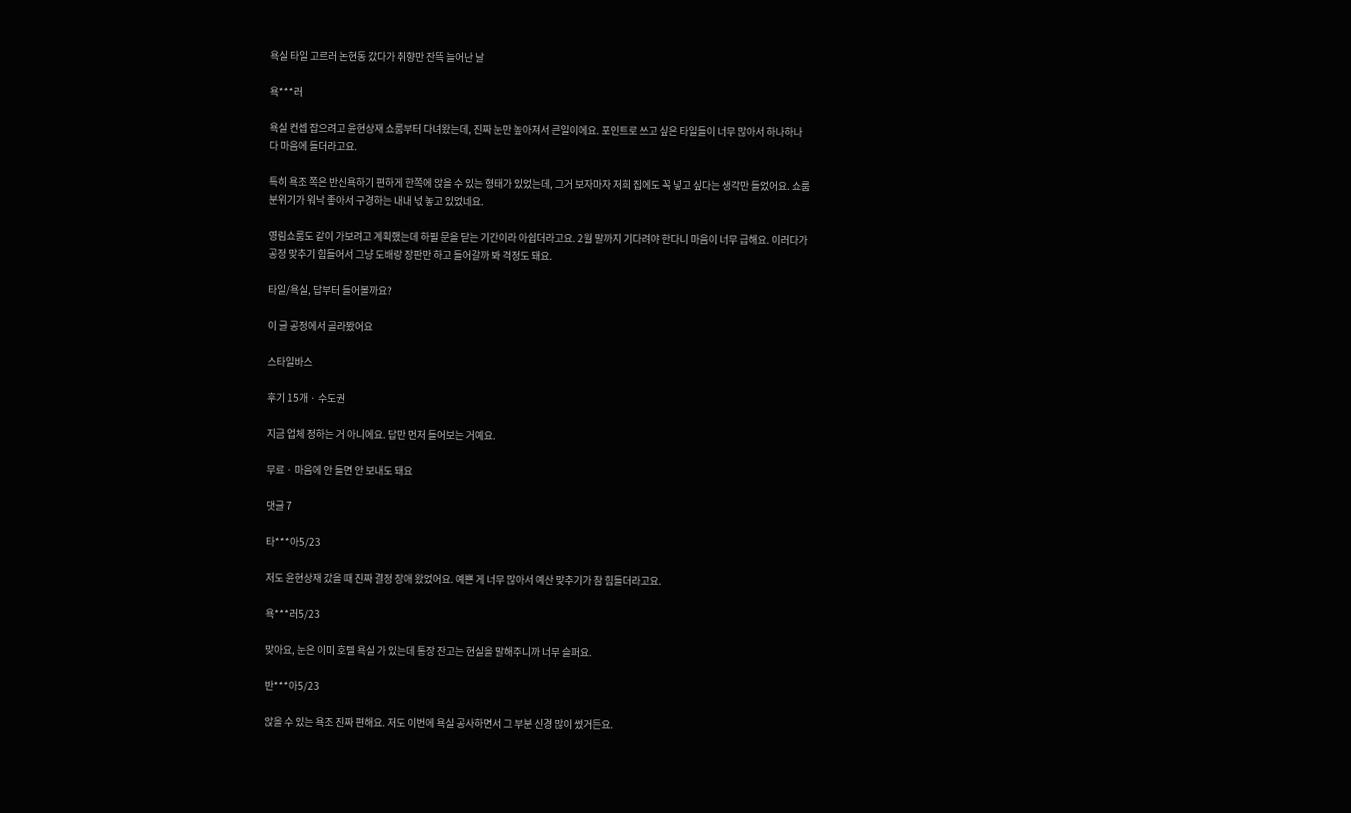욕실 타일 고르러 논현동 갔다가 취향만 잔뜩 늘어난 날

욕***러

욕실 컨셉 잡으려고 윤현상재 쇼룸부터 다녀왔는데, 진짜 눈만 높아져서 큰일이에요. 포인트로 쓰고 싶은 타일들이 너무 많아서 하나하나 다 마음에 들더라고요.

특히 욕조 쪽은 반신욕하기 편하게 한쪽에 앉을 수 있는 형태가 있었는데, 그거 보자마자 저희 집에도 꼭 넣고 싶다는 생각만 들었어요. 쇼룸 분위기가 워낙 좋아서 구경하는 내내 넋 놓고 있었네요.

영림쇼룸도 같이 가보려고 계획했는데 하필 문을 닫는 기간이라 아쉽더라고요. 2월 말까지 기다려야 한다니 마음이 너무 급해요. 이러다가 공정 맞추기 힘들어서 그냥 도배랑 장판만 하고 들어갈까 봐 걱정도 돼요.

타일/욕실, 답부터 들어볼까요?

이 글 공정에서 골라봤어요

스타일바스

후기 15개 · 수도권

지금 업체 정하는 거 아니에요. 답만 먼저 들어보는 거예요.

무료 · 마음에 안 들면 안 보내도 돼요

댓글 7

타***아5/23

저도 윤현상재 갔을 때 진짜 결정 장애 왔었어요. 예쁜 게 너무 많아서 예산 맞추기가 참 힘들더라고요.

욕***러5/23

맞아요, 눈은 이미 호텔 욕실 가 있는데 통장 잔고는 현실을 말해주니까 너무 슬퍼요.

반***아5/23

앉을 수 있는 욕조 진짜 편해요. 저도 이번에 욕실 공사하면서 그 부분 신경 많이 썼거든요.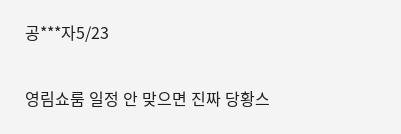공***자5/23

영림쇼룸 일정 안 맞으면 진짜 당황스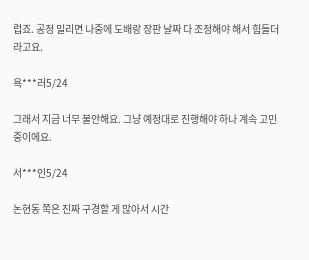럽죠. 공정 밀리면 나중에 도배랑 장판 날짜 다 조정해야 해서 힘들더라고요.

욕***러5/24

그래서 지금 너무 불안해요. 그냥 예정대로 진행해야 하나 계속 고민 중이에요.

서***인5/24

논현동 쪽은 진짜 구경할 게 많아서 시간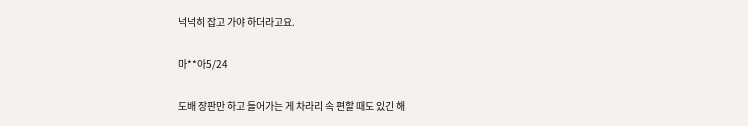넉넉히 잡고 가야 하더라고요.

마**아5/24

도배 장판만 하고 들어가는 게 차라리 속 편할 때도 있긴 해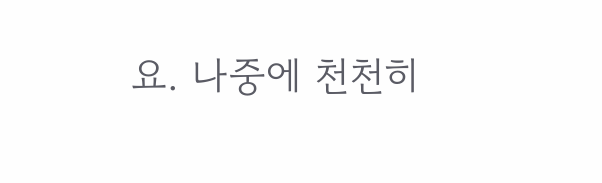요. 나중에 천천히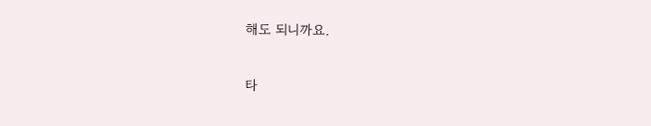해도 되니까요.

타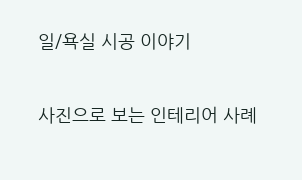일/욕실 시공 이야기

사진으로 보는 인테리어 사례